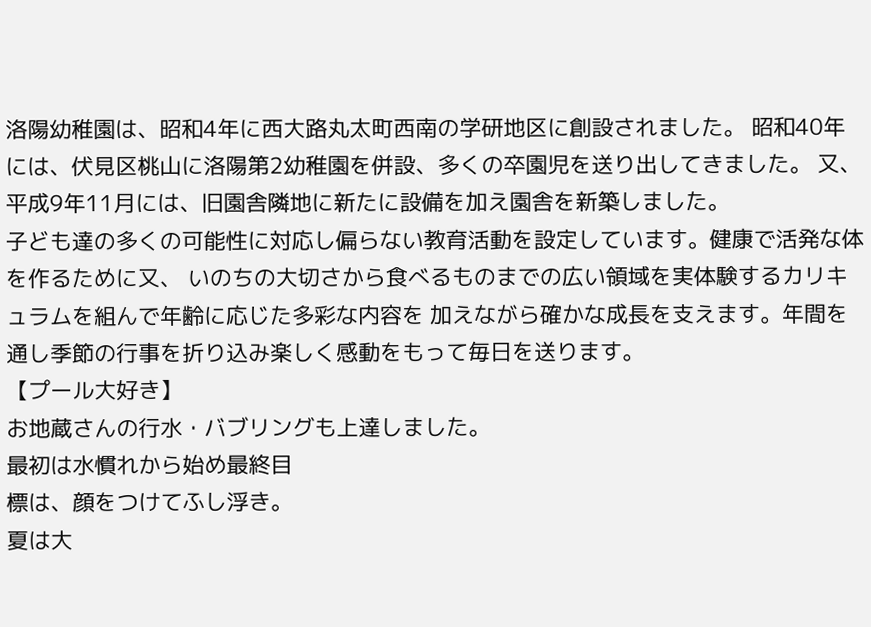洛陽幼稚園は、昭和4年に西大路丸太町西南の学研地区に創設されました。 昭和40年には、伏見区桃山に洛陽第2幼稚園を併設、多くの卒園児を送り出してきました。 又、平成9年11月には、旧園舎隣地に新たに設備を加え園舎を新築しました。
子ども達の多くの可能性に対応し偏らない教育活動を設定しています。健康で活発な体を作るために又、 いのちの大切さから食べるものまでの広い領域を実体験するカリキュラムを組んで年齢に応じた多彩な内容を 加えながら確かな成長を支えます。年間を通し季節の行事を折り込み楽しく感動をもって毎日を送ります。
【プール大好き】
お地蔵さんの行水・バブリングも上達しました。
最初は水慣れから始め最終目
標は、顔をつけてふし浮き。
夏は大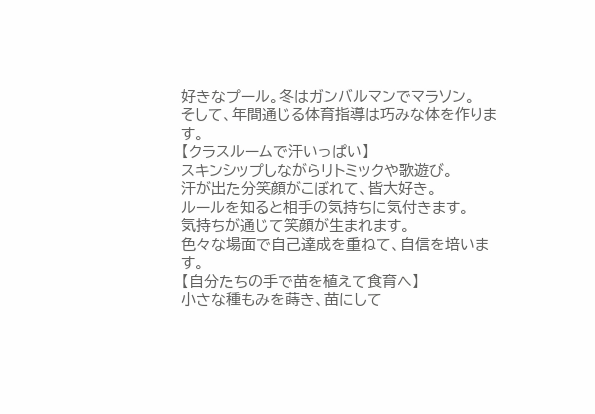好きなプール。冬はガンバルマンでマラソン。
そして、年間通じる体育指導は巧みな体を作ります。
【クラスルームで汗いっぱい】
スキンシップしながらリトミックや歌遊び。
汗が出た分笑顔がこぼれて、皆大好き。
ルールを知ると相手の気持ちに気付きます。
気持ちが通じて笑顔が生まれます。
色々な場面で自己達成を重ねて、自信を培います。
【自分たちの手で苗を植えて食育へ】
小さな種もみを蒔き、苗にして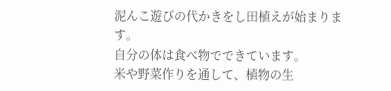泥んこ遊びの代かきをし田植えが始まります。
自分の体は食べ物でできています。
米や野菜作りを通して、植物の生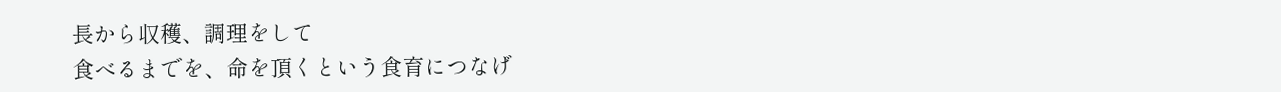長から収穫、調理をして
食べるまでを、命を頂くという食育につなげ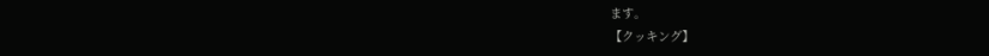ます。
【クッキング】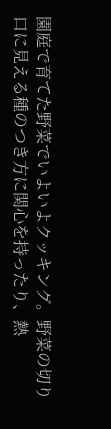園庭で育てた野菜でいよいよクッキング。野菜の切り口に見える種のつき方に関心を持ったり、熱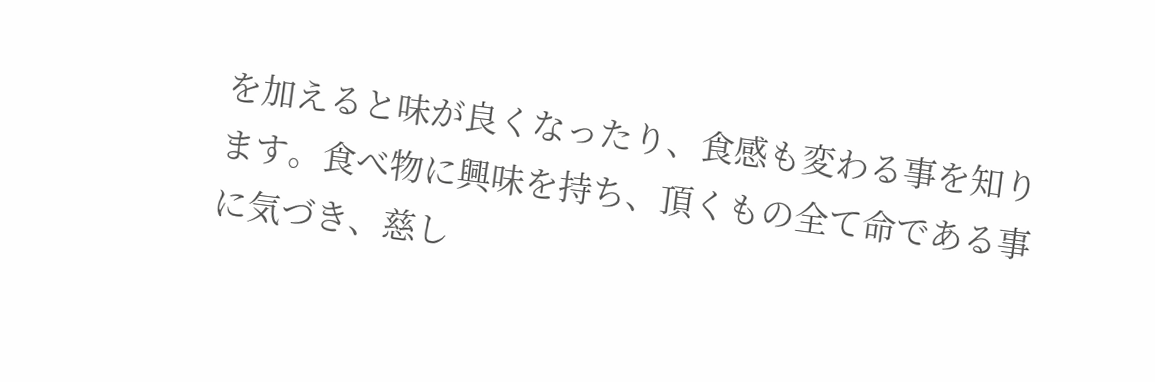を加えると味が良くなったり、食感も変わる事を知ります。食べ物に興味を持ち、頂くもの全て命である事に気づき、慈し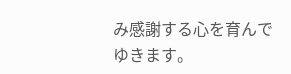み感謝する心を育んでゆきます。